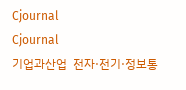Cjournal
Cjournal
기업과산업  전자·전기·정보통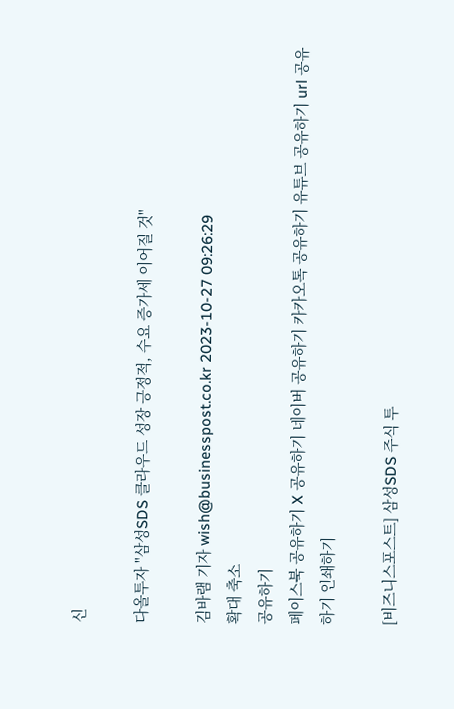신

다올투자 "삼성SDS 클라우드 성장 긍정적, 수요 증가세 이어질 것"

김바램 기자 wish@businesspost.co.kr 2023-10-27 09:26:29
확대 축소
공유하기
페이스북 공유하기 X 공유하기 네이버 공유하기 카카오톡 공유하기 유튜브 공유하기 url 공유하기 인쇄하기

[비즈니스포스트] 삼성SDS 주식 투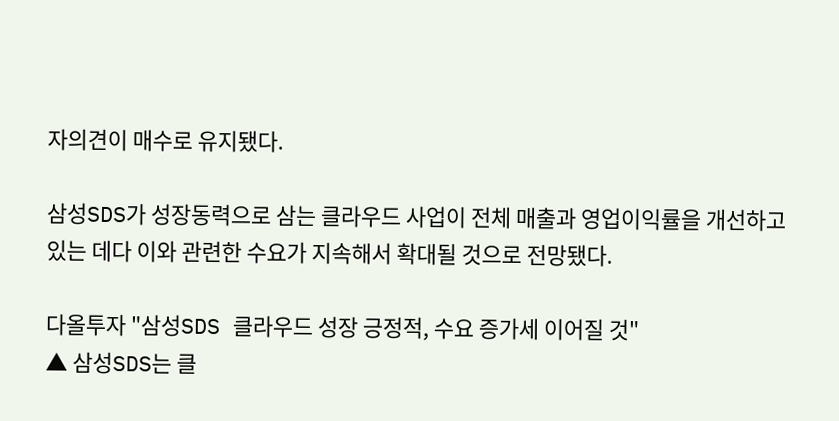자의견이 매수로 유지됐다.

삼성SDS가 성장동력으로 삼는 클라우드 사업이 전체 매출과 영업이익률을 개선하고 있는 데다 이와 관련한 수요가 지속해서 확대될 것으로 전망됐다.

다올투자 "삼성SDS 클라우드 성장 긍정적, 수요 증가세 이어질 것"
▲ 삼성SDS는 클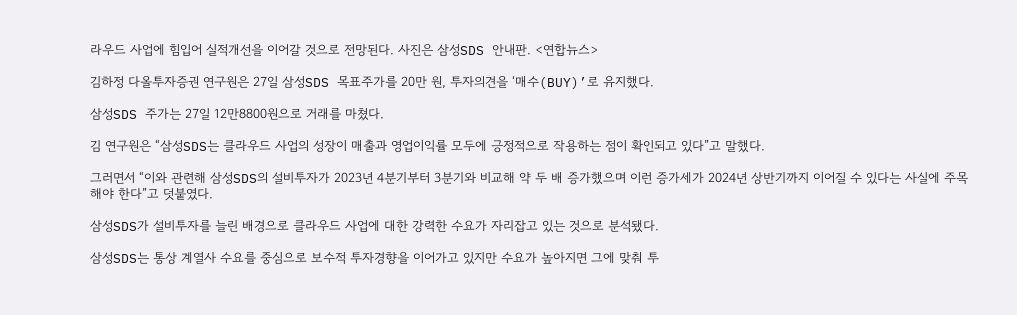라우드 사업에 힘입어 실적개선을 이어갈 것으로 전망된다. 사진은 삼성SDS 안내판. <연합뉴스>

김하정 다올투자증권 연구원은 27일 삼성SDS 목표주가를 20만 원, 투자의견을 ‘매수(BUY)’로 유지했다.

삼성SDS 주가는 27일 12만8800원으로 거래를 마쳤다.

김 연구원은 “삼성SDS는 클라우드 사업의 성장이 매출과 영업이익률 모두에 긍정적으로 작용하는 점이 확인되고 있다”고 말했다.

그러면서 “이와 관련해 삼성SDS의 설비투자가 2023년 4분기부터 3분기와 비교해 약 두 배 증가했으며 이런 증가세가 2024년 상반기까지 이어질 수 있다는 사실에 주목해야 한다”고 덧붙였다.

삼성SDS가 설비투자를 늘린 배경으로 클라우드 사업에 대한 강력한 수요가 자리잡고 있는 것으로 분석됐다.

삼성SDS는 통상 계열사 수요를 중심으로 보수적 투자경향을 이어가고 있지만 수요가 높아지면 그에 맞춰 투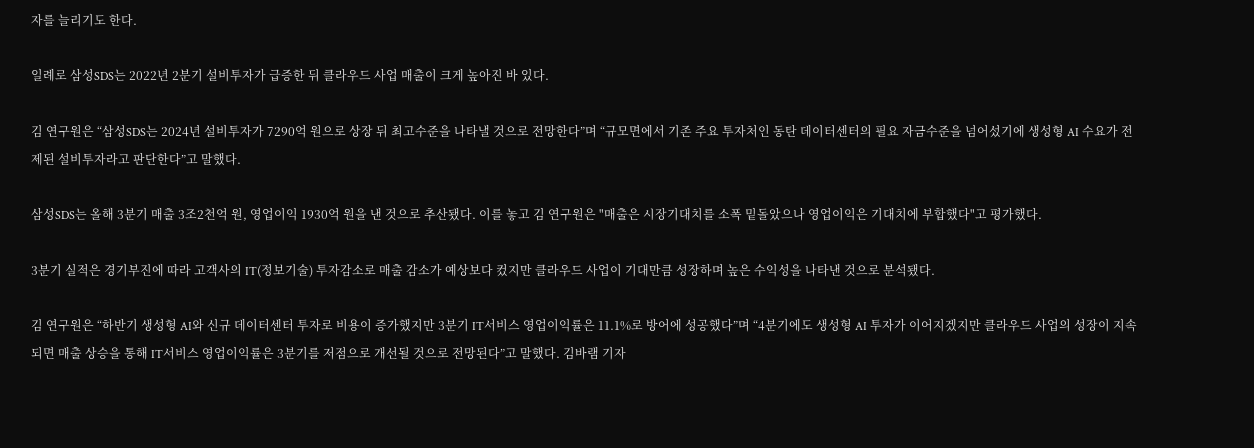자를 늘리기도 한다.

일례로 삼성SDS는 2022년 2분기 설비투자가 급증한 뒤 클라우드 사업 매출이 크게 높아진 바 있다.

김 연구원은 “삼성SDS는 2024년 설비투자가 7290억 원으로 상장 뒤 최고수준을 나타낼 것으로 전망한다”며 “규모면에서 기존 주요 투자처인 동탄 데이터센터의 필요 자금수준을 넘어섰기에 생성형 AI 수요가 전제된 설비투자라고 판단한다”고 말했다.

삼성SDS는 올해 3분기 매출 3조2천억 원, 영업이익 1930억 원을 낸 것으로 추산됐다. 이를 놓고 김 연구원은 "매출은 시장기대치를 소폭 밑돌았으나 영업이익은 기대치에 부합했다"고 평가했다.

3분기 실적은 경기부진에 따라 고객사의 IT(정보기술) 투자감소로 매출 감소가 예상보다 컸지만 클라우드 사업이 기대만큼 성장하며 높은 수익성을 나타낸 것으로 분석됐다.

김 연구원은 “하반기 생성형 AI와 신규 데이터센터 투자로 비용이 증가했지만 3분기 IT서비스 영업이익률은 11.1%로 방어에 성공했다”며 “4분기에도 생성형 AI 투자가 이어지겠지만 클라우드 사업의 성장이 지속되면 매출 상승을 통해 IT서비스 영업이익률은 3분기를 저점으로 개선될 것으로 전망된다”고 말했다. 김바램 기자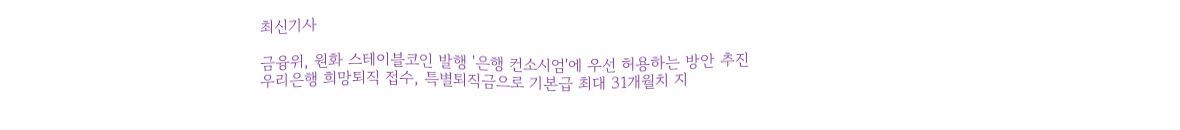최신기사

금융위, 원화 스테이블코인 발행 '은행 컨소시엄'에 우선 허용하는 방안 추진
우리은행 희망퇴직 접수, 특별퇴직금으로 기본급 최대 31개월치 지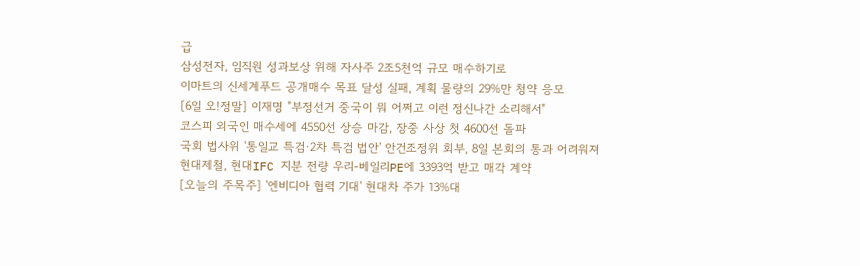급
삼성전자, 임직원 성과보상 위해 자사주 2조5천억 규모 매수하기로
이마트의 신세계푸드 공개매수 목표 달성 실패, 계획 물량의 29%만 청약 응모
[6일 오!정말] 이재명 "부정선거 중국이 뭐 어쩌고 이런 정신나간 소리해서"
코스피 외국인 매수세에 4550선 상승 마감, 장중 사상 첫 4600선 돌파
국회 법사위 '통일교 특검·2차 특검 법안' 안건조정위 회부, 8일 본회의 통과 어려워져
현대제철, 현대IFC 지분 전량 우리-베일리PE에 3393억 받고 매각 계약
[오늘의 주목주] '엔비디아 협력 기대' 현대차 주가 13%대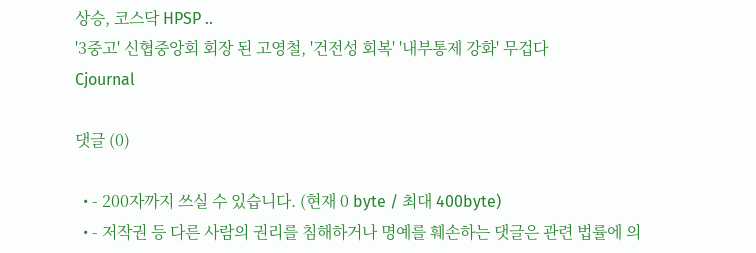상승, 코스닥 HPSP ..
'3중고' 신협중앙회 회장 된 고영철, '건전성 회복' '내부통제 강화' 무겁다
Cjournal

댓글 (0)

  • - 200자까지 쓰실 수 있습니다. (현재 0 byte / 최대 400byte)
  • - 저작권 등 다른 사람의 권리를 침해하거나 명예를 훼손하는 댓글은 관련 법률에 의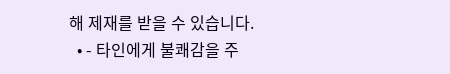해 제재를 받을 수 있습니다.
  • - 타인에게 불쾌감을 주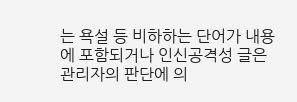는 욕설 등 비하하는 단어가 내용에 포함되거나 인신공격성 글은 관리자의 판단에 의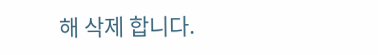해 삭제 합니다.